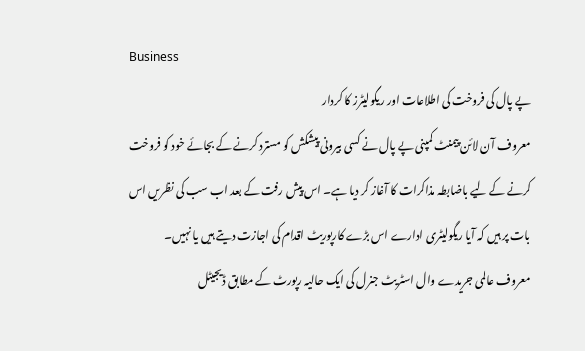Business
پے پال کی فروخت کی اطلاعات اور ریگولیٹرز کا کردار
معروف آن لائن پیمنٹ کمپنی پے پال نے کسی بیرونی پیشکش کو مسترد کرنے کے بجائے خود کو فروخت کرنے کے لیے باضابطہ مذاکرات کا آغاز کر دیا ہے۔ اس پیش رفت کے بعد اب سب کی نظریں اس بات پر ہیں کہ آیا ریگولیٹری ادارے اس بڑے کارپوریٹ اقدام کی اجازت دیتے ہیں یا نہیں۔
معروف عالمی جریدے وال اسٹریٹ جنرل کی ایک حالیہ رپورٹ کے مطابق ڈیجیٹل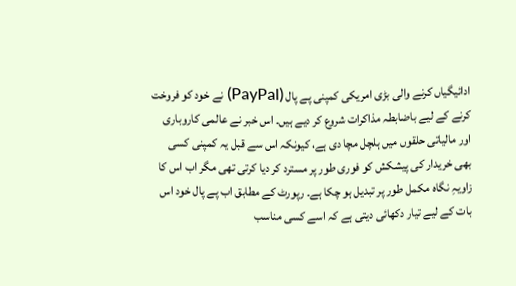ادائیگیاں کرنے والی بڑی امریکی کمپنی پے پال (PayPal) نے خود کو فروخت کرنے کے لیے باضابطہ مذاکرات شروع کر دیے ہیں۔ اس خبر نے عالمی کاروباری اور مالیاتی حلقوں میں ہلچل مچا دی ہے، کیونکہ اس سے قبل یہ کمپنی کسی بھی خریدار کی پیشکش کو فوری طور پر مسترد کر دیا کرتی تھی مگر اب اس کا زاویہِ نگاہ مکمل طور پر تبدیل ہو چکا ہے۔ رپورٹ کے مطابق اب پے پال خود اس بات کے لیے تیار دکھائی دیتی ہے کہ اسے کسی مناسب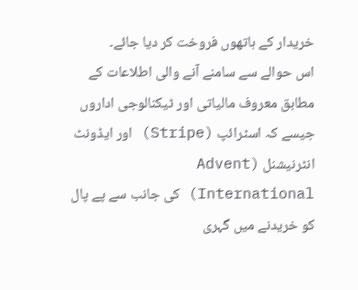خریدار کے ہاتھوں فروخت کر دیا جائے۔
اس حوالے سے سامنے آنے والی اطلاعات کے مطابق معروف مالیاتی اور ٹیکنالوجی اداروں جیسے کہ اسٹرائپ (Stripe) اور ایڈونٹ انٹرنیشنل (Advent International) کی جانب سے پے پال کو خریدنے میں گہری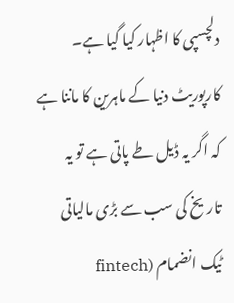دلچسپی کا اظہار کیا گیا ہے۔ کارپوریٹ دنیا کے ماہرین کا ماننا ہے کہ اگر یہ ڈیل طے پاتی ہے تو یہ تاریخ کی سب سے بڑی مالیاتی ٹیک انضمام (fintech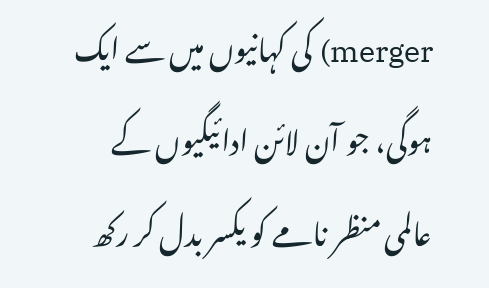merger) کی کہانیوں میں سے ایک ہوگی، جو آن لائن ادائیگیوں کے عالمی منظر نامے کو یکسر بدل کر رکھ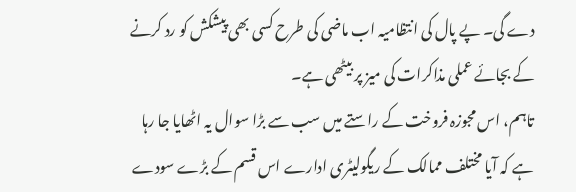دے گی۔ پے پال کی انتظامیہ اب ماضی کی طرح کسی بھی پیشکش کو رد کرنے کے بجائے عملی مذاکرات کی میز پر بیٹھی ہے۔
تاہم، اس مجوزہ فروخت کے راستے میں سب سے بڑا سوال یہ اٹھایا جا رہا ہے کہ آیا مختلف ممالک کے ریگولیٹری ادارے اس قسم کے بڑے سودے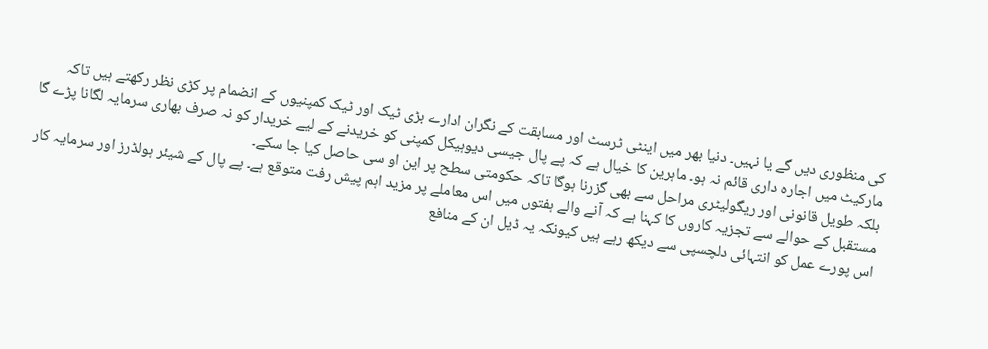کی منظوری دیں گے یا نہیں۔ دنیا بھر میں اینٹی ٹرسٹ اور مسابقت کے نگران ادارے بڑی ٹیک اور ٹیک کمپنیوں کے انضمام پر کڑی نظر رکھتے ہیں تاکہ مارکیٹ میں اجارہ داری قائم نہ ہو۔ ماہرین کا خیال ہے کہ پے پال جیسی دیوہیکل کمپنی کو خریدنے کے لیے خریدار کو نہ صرف بھاری سرمایہ لگانا پڑے گا بلکہ طویل قانونی اور ریگولیٹری مراحل سے بھی گزرنا ہوگا تاکہ حکومتی سطح پر این او سی حاصل کیا جا سکے۔
مستقبل کے حوالے سے تجزیہ کاروں کا کہنا ہے کہ آنے والے ہفتوں میں اس معاملے پر مزید اہم پیش رفت متوقع ہے۔ پے پال کے شیئر ہولڈرز اور سرمایہ کار اس پورے عمل کو انتہائی دلچسپی سے دیکھ رہے ہیں کیونکہ یہ ڈیل ان کے منافع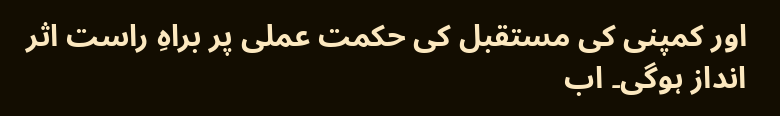اور کمپنی کی مستقبل کی حکمت عملی پر براہِ راست اثر انداز ہوگی۔ اب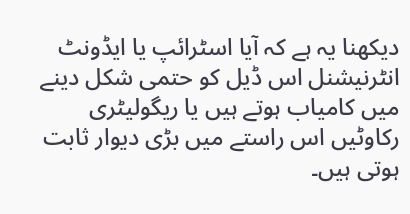دیکھنا یہ ہے کہ آیا اسٹرائپ یا ایڈونٹ انٹرنیشنل اس ڈیل کو حتمی شکل دینے میں کامیاب ہوتے ہیں یا ریگولیٹری رکاوٹیں اس راستے میں بڑی دیوار ثابت ہوتی ہیں۔